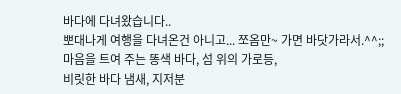바다에 다녀왔습니다..
뽀대나게 여행을 다녀온건 아니고... 쪼옴만~ 가면 바닷가라서.^^;;
마음을 트여 주는 똥색 바다, 섬 위의 가로등,
비릿한 바다 냄새, 지저분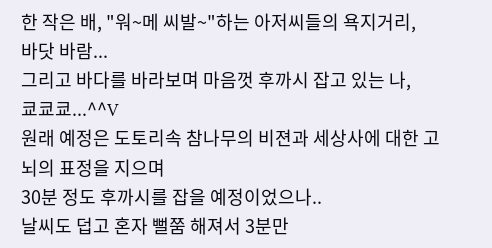한 작은 배, "워~메 씨발~"하는 아저씨들의 욕지거리,
바닷 바람...
그리고 바다를 바라보며 마음껏 후까시 잡고 있는 나,
쿄쿄쿄...^^V
원래 예정은 도토리속 참나무의 비젼과 세상사에 대한 고뇌의 표정을 지으며
30분 정도 후까시를 잡을 예정이었으나..
날씨도 덥고 혼자 뻘쭘 해져서 3분만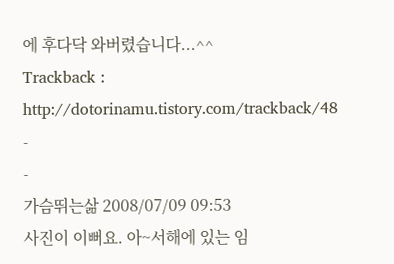에 후다닥 와버렸습니다...^^
Trackback : http://dotorinamu.tistory.com/trackback/48
-
-
가슴뛰는삶 2008/07/09 09:53
사진이 이뻐요. 아~서해에 있는 임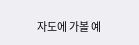자도에 가볼 예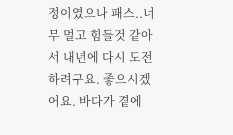정이였으나 패스..너무 멀고 힘들것 같아서 내년에 다시 도전하려구요. 좋으시겠어요. 바다가 곁에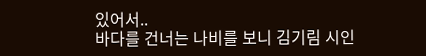있어서..
바다를 건너는 나비를 보니 김기림 시인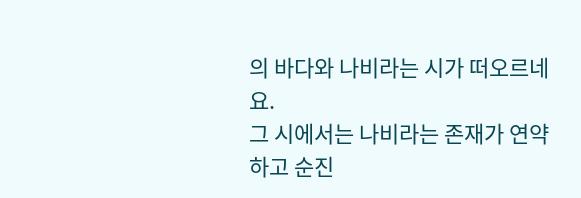의 바다와 나비라는 시가 떠오르네요.
그 시에서는 나비라는 존재가 연약하고 순진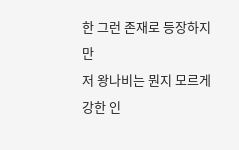한 그런 존재로 등장하지만
저 왕나비는 뭔지 모르게 강한 인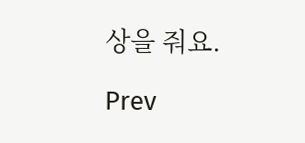상을 줘요.

Prev